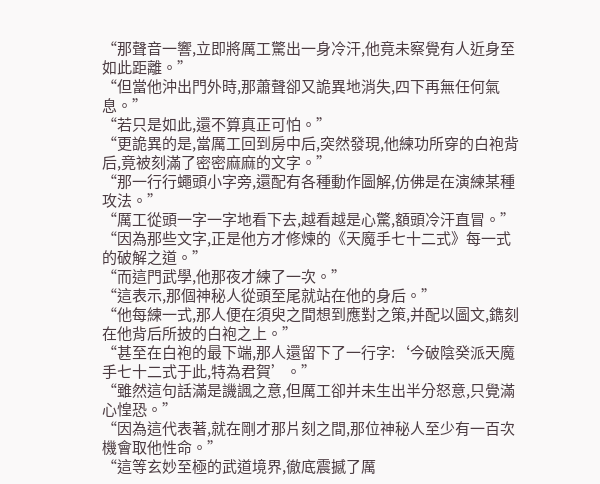“那聲音一響,立即將厲工驚出一身冷汗,他竟未察覺有人近身至如此距離。”
“但當他沖出門外時,那蕭聲卻又詭異地消失,四下再無任何氣息。”
“若只是如此,還不算真正可怕。”
“更詭異的是,當厲工回到房中后,突然發現,他練功所穿的白袍背后,竟被刻滿了密密麻麻的文字。”
“那一行行蠅頭小字旁,還配有各種動作圖解,仿佛是在演練某種攻法。”
“厲工從頭一字一字地看下去,越看越是心驚,額頭冷汗直冒。”
“因為那些文字,正是他方才修煉的《天魔手七十二式》每一式的破解之道。”
“而這門武學,他那夜才練了一次。”
“這表示,那個神秘人從頭至尾就站在他的身后。”
“他每練一式,那人便在須臾之間想到應對之策,并配以圖文,鐫刻在他背后所披的白袍之上。”
“甚至在白袍的最下端,那人還留下了一行字:‘今破陰癸派天魔手七十二式于此,特為君賀’。”
“雖然這句話滿是譏諷之意,但厲工卻并未生出半分怒意,只覺滿心惶恐。”
“因為這代表著,就在剛才那片刻之間,那位神秘人至少有一百次機會取他性命。”
“這等玄妙至極的武道境界,徹底震撼了厲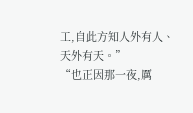工,自此方知人外有人、天外有天。”
“也正因那一夜,厲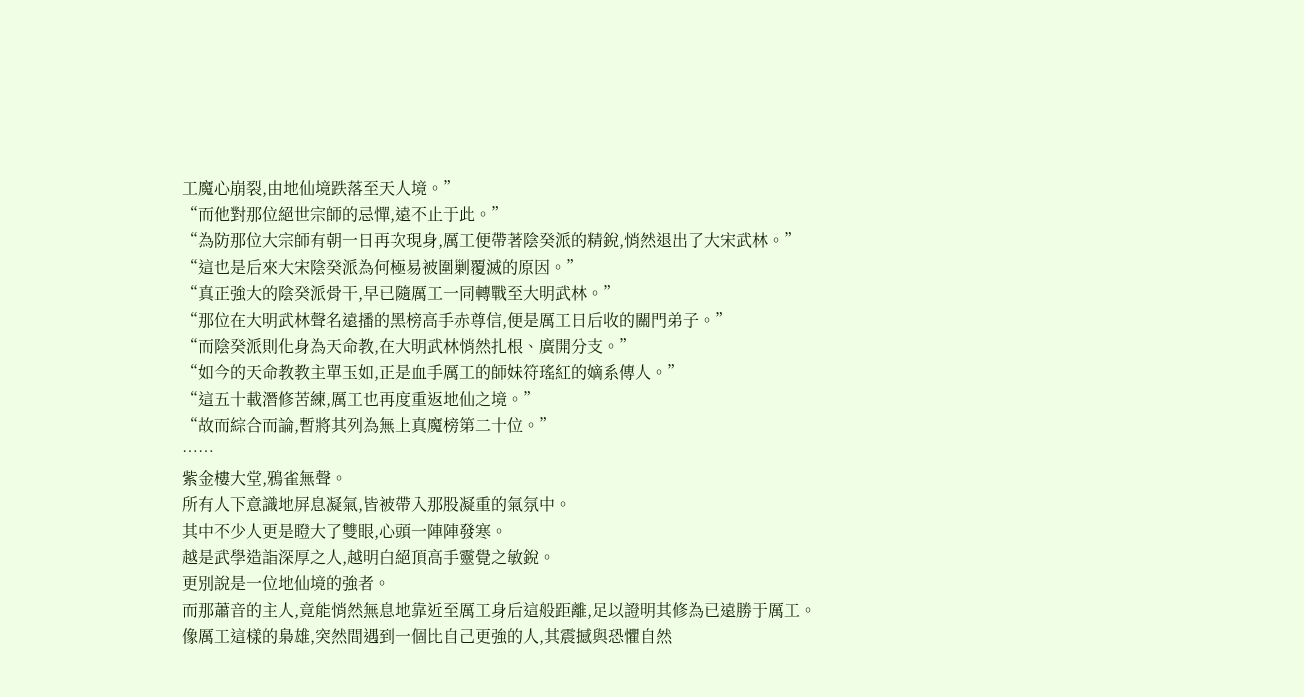工魔心崩裂,由地仙境跌落至天人境。”
“而他對那位絕世宗師的忌憚,遠不止于此。”
“為防那位大宗師有朝一日再次現身,厲工便帶著陰癸派的精銳,悄然退出了大宋武林。”
“這也是后來大宋陰癸派為何極易被圍剿覆滅的原因。”
“真正強大的陰癸派骨干,早已隨厲工一同轉戰至大明武林。”
“那位在大明武林聲名遠播的黑榜高手赤尊信,便是厲工日后收的關門弟子。”
“而陰癸派則化身為天命教,在大明武林悄然扎根、廣開分支。”
“如今的天命教教主單玉如,正是血手厲工的師妹符瑤紅的嫡系傳人。”
“這五十載潛修苦練,厲工也再度重返地仙之境。”
“故而綜合而論,暫將其列為無上真魔榜第二十位。”
……
紫金樓大堂,鴉雀無聲。
所有人下意識地屏息凝氣,皆被帶入那股凝重的氣氛中。
其中不少人更是瞪大了雙眼,心頭一陣陣發寒。
越是武學造詣深厚之人,越明白絕頂高手靈覺之敏銳。
更別說是一位地仙境的強者。
而那蕭音的主人,竟能悄然無息地靠近至厲工身后這般距離,足以證明其修為已遠勝于厲工。
像厲工這樣的梟雄,突然間遇到一個比自己更強的人,其震撼與恐懼自然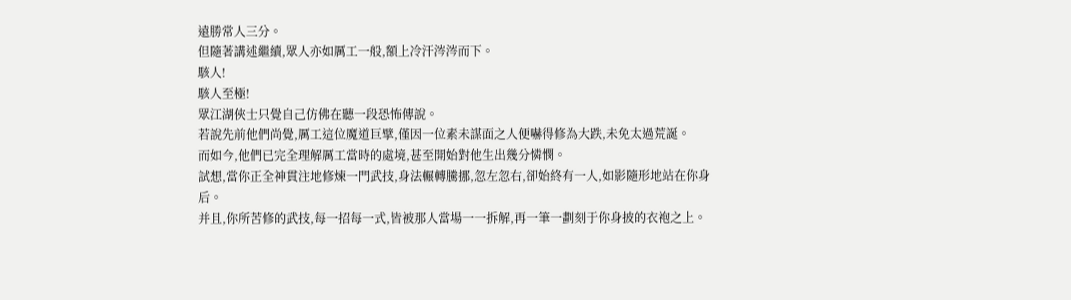遠勝常人三分。
但隨著講述繼續,眾人亦如厲工一般,額上冷汗涔涔而下。
駭人!
駭人至極!
眾江湖俠士只覺自己仿佛在聽一段恐怖傳說。
若說先前他們尚覺,厲工這位魔道巨擘,僅因一位素未謀面之人便嚇得修為大跌,未免太過荒誕。
而如今,他們已完全理解厲工當時的處境,甚至開始對他生出幾分憐憫。
試想,當你正全神貫注地修煉一門武技,身法輾轉騰挪,忽左忽右,卻始終有一人,如影隨形地站在你身后。
并且,你所苦修的武技,每一招每一式,皆被那人當場一一拆解,再一筆一劃刻于你身披的衣袍之上。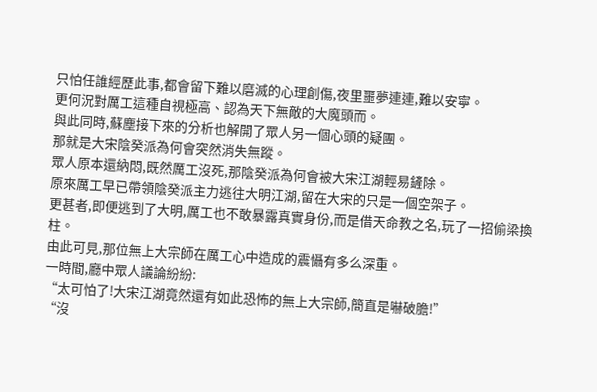只怕任誰經歷此事,都會留下難以磨滅的心理創傷,夜里噩夢連連,難以安寧。
更何況對厲工這種自視極高、認為天下無敵的大魔頭而。
與此同時,蘇塵接下來的分析也解開了眾人另一個心頭的疑團。
那就是大宋陰癸派為何會突然消失無蹤。
眾人原本還納悶,既然厲工沒死,那陰癸派為何會被大宋江湖輕易鏟除。
原來厲工早已帶領陰癸派主力逃往大明江湖,留在大宋的只是一個空架子。
更甚者,即便逃到了大明,厲工也不敢暴露真實身份,而是借天命教之名,玩了一招偷梁換柱。
由此可見,那位無上大宗師在厲工心中造成的震懾有多么深重。
一時間,廳中眾人議論紛紛:
“太可怕了!大宋江湖竟然還有如此恐怖的無上大宗師,簡直是嚇破膽!”
“沒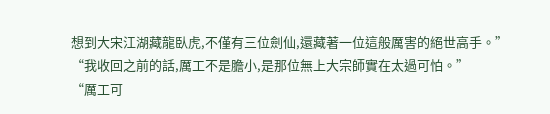想到大宋江湖藏龍臥虎,不僅有三位劍仙,還藏著一位這般厲害的絕世高手。”
“我收回之前的話,厲工不是膽小,是那位無上大宗師實在太過可怕。”
“厲工可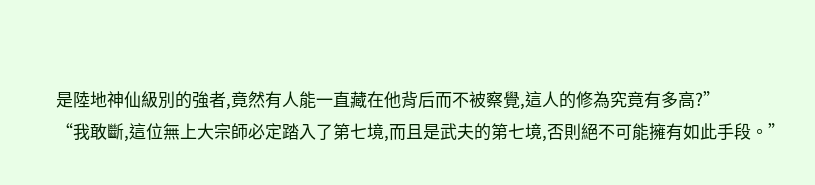是陸地神仙級別的強者,竟然有人能一直藏在他背后而不被察覺,這人的修為究竟有多高?”
“我敢斷,這位無上大宗師必定踏入了第七境,而且是武夫的第七境,否則絕不可能擁有如此手段。”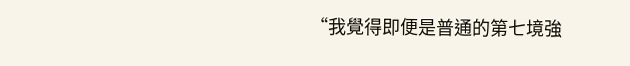“我覺得即便是普通的第七境強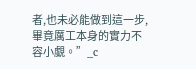者,也未必能做到這一步,畢竟厲工本身的實力不容小覷。”_c